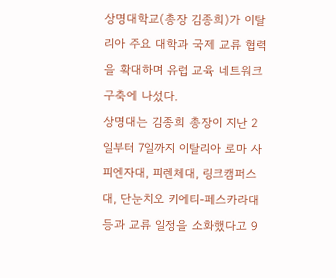상명대학교(총장 김종희)가 이탈리아 주요 대학과 국제 교류 협력을 확대하며 유럽 교육 네트워크 구축에 나섰다.
상명대는 김종희 총장이 지난 2일부터 7일까지 이탈리아 로마 사피엔자대, 피렌체대, 링크캠퍼스대, 단눈치오 키에티-페스카라대 등과 교류 일정을 소화했다고 9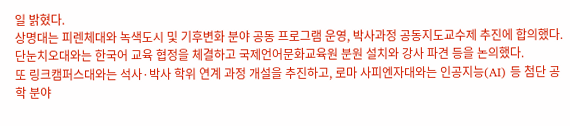일 밝혔다.
상명대는 피렌체대와 녹색도시 및 기후변화 분야 공동 프로그램 운영, 박사과정 공동지도교수제 추진에 합의했다. 단눈치오대와는 한국어 교육 협정을 체결하고 국제언어문화교육원 분원 설치와 강사 파견 등을 논의했다.
또 링크캠퍼스대와는 석사·박사 학위 연계 과정 개설을 추진하고, 로마 사피엔자대와는 인공지능(AI) 등 첨단 공학 분야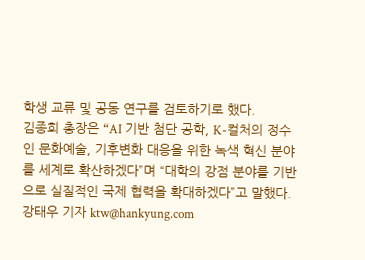학생 교류 및 공동 연구를 검토하기로 했다.
김종희 총장은 “AI 기반 첨단 공학, K-컬처의 정수인 문화예술, 기후변화 대응을 위한 녹색 혁신 분야를 세계로 확산하겠다”며 “대학의 강점 분야를 기반으로 실질적인 국제 협력을 확대하겠다”고 말했다.
강태우 기자 ktw@hankyung.com